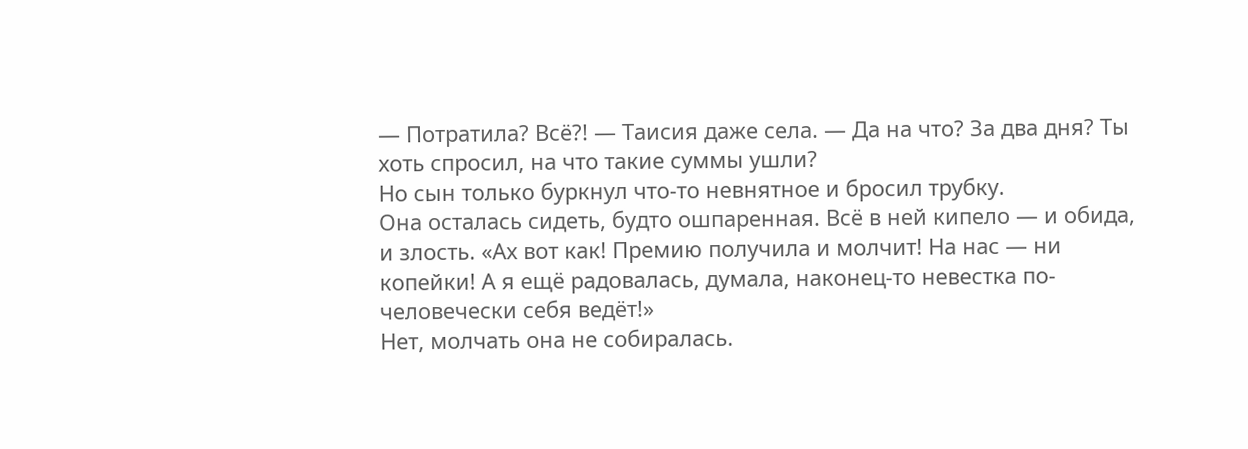— Потратила? Всё?! — Таисия даже села. — Да на что? За два дня? Ты хоть спросил, на что такие суммы ушли?
Но сын только буркнул что-то невнятное и бросил трубку.
Она осталась сидеть, будто ошпаренная. Всё в ней кипело — и обида, и злость. «Ах вот как! Премию получила и молчит! На нас — ни копейки! А я ещё радовалась, думала, наконец-то невестка по-человечески себя ведёт!»
Нет, молчать она не собиралась.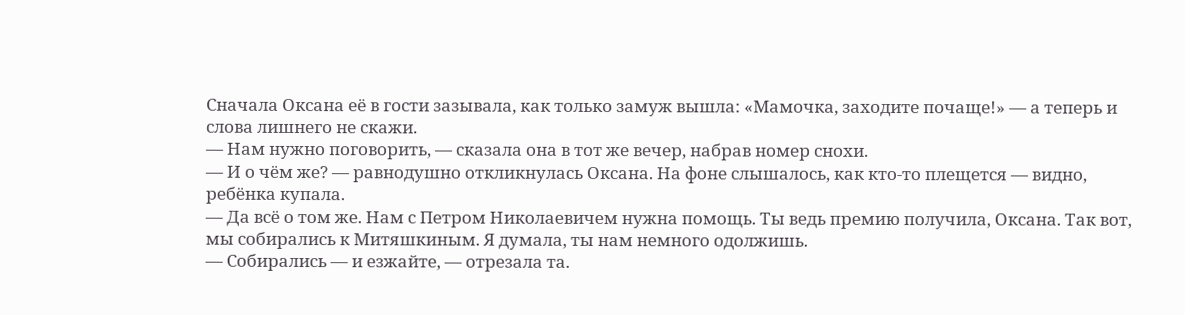Сначала Оксана её в гости зазывала, как только замуж вышла: «Мамочка, заходите почаще!» — а теперь и слова лишнего не скажи.
— Нам нужно поговорить, — сказала она в тот же вечер, набрав номер снохи.
— И о чём же? — равнодушно откликнулась Оксана. На фоне слышалось, как кто-то плещется — видно, ребёнка купала.
— Да всё о том же. Нам с Петром Николаевичем нужна помощь. Ты ведь премию получила, Оксана. Так вот, мы собирались к Митяшкиным. Я думала, ты нам немного одолжишь.
— Собирались — и езжайте, — отрезала та.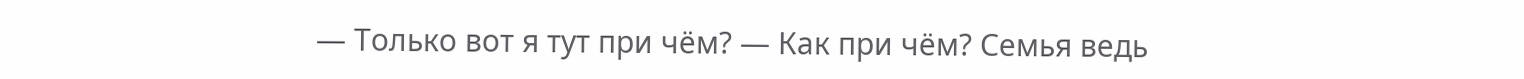— Только вот я тут при чём? — Как при чём? Семья ведь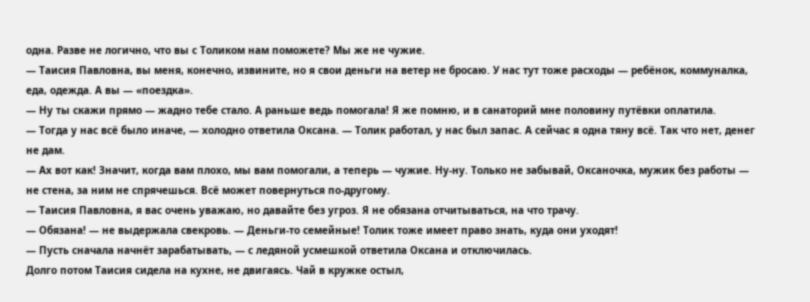одна. Разве не логично, что вы с Толиком нам поможете? Мы же не чужие.
— Таисия Павловна, вы меня, конечно, извините, но я свои деньги на ветер не бросаю. У нас тут тоже расходы — ребёнок, коммуналка, еда, одежда. А вы — «поездка».
— Ну ты скажи прямо — жадно тебе стало. А раньше ведь помогала! Я же помню, и в санаторий мне половину путёвки оплатила.
— Тогда у нас всё было иначе, — холодно ответила Оксана. — Толик работал, у нас был запас. А сейчас я одна тяну всё. Так что нет, денег не дам.
— Ах вот как! Значит, когда вам плохо, мы вам помогали, а теперь — чужие. Ну-ну. Только не забывай, Оксаночка, мужик без работы — не стена, за ним не спрячешься. Всё может повернуться по-другому.
— Таисия Павловна, я вас очень уважаю, но давайте без угроз. Я не обязана отчитываться, на что трачу.
— Обязана! — не выдержала свекровь. — Деньги-то семейные! Толик тоже имеет право знать, куда они уходят!
— Пусть сначала начнёт зарабатывать, — с ледяной усмешкой ответила Оксана и отключилась.
Долго потом Таисия сидела на кухне, не двигаясь. Чай в кружке остыл,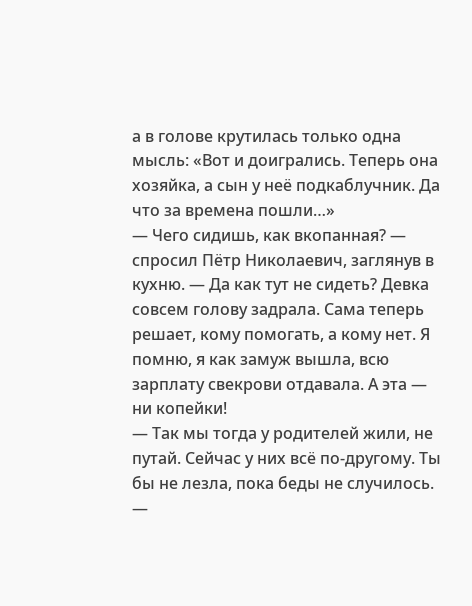а в голове крутилась только одна мысль: «Вот и доигрались. Теперь она хозяйка, а сын у неё подкаблучник. Да что за времена пошли…»
— Чего сидишь, как вкопанная? — спросил Пётр Николаевич, заглянув в кухню. — Да как тут не сидеть? Девка совсем голову задрала. Сама теперь решает, кому помогать, а кому нет. Я помню, я как замуж вышла, всю зарплату свекрови отдавала. А эта — ни копейки!
— Так мы тогда у родителей жили, не путай. Сейчас у них всё по-другому. Ты бы не лезла, пока беды не случилось.
—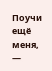Поучи ещё меня, —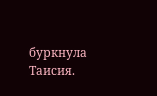буркнула Таисия.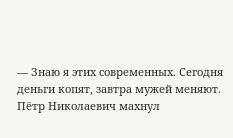— Знаю я этих современных. Сегодня деньги копят, завтра мужей меняют.
Пётр Николаевич махнул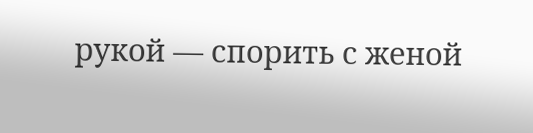рукой — спорить с женой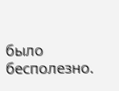было бесполезно.